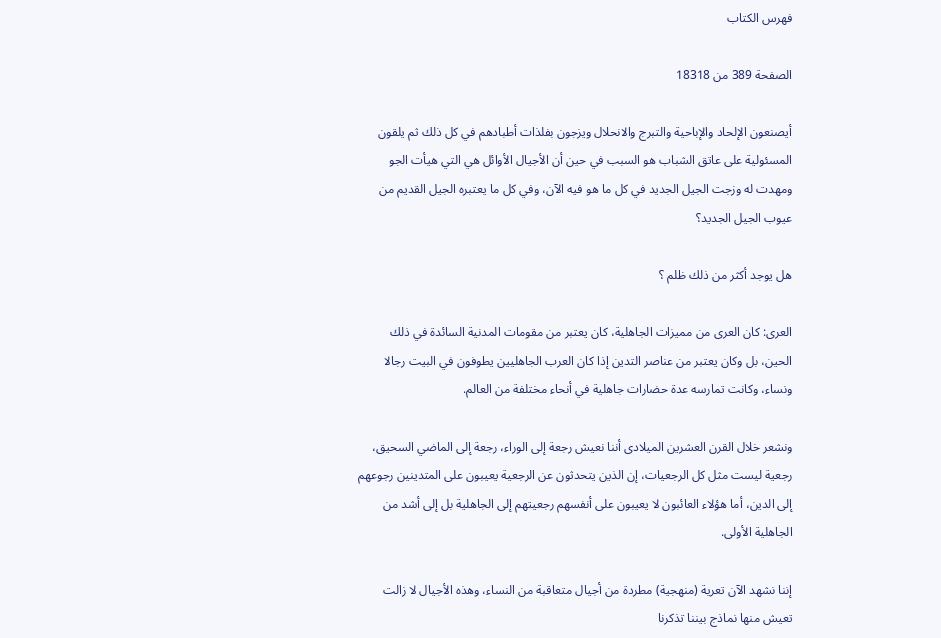فهرس الكتاب

الصفحة 389 من 18318

أيصنعون الإلحاد والإباحية والتبرج والانحلال ويزجون بفلذات أطبادهم في كل ذلك ثم يلقون المسئولية على عاتق الشباب هو السبب في حين أن الأجيال الأوائل هي التي هيأت الجو ومهدت له وزجت الجيل الجديد في كل ما هو فيه الآن، وفي كل ما يعتبره الجيل القديم من عيوب الجيل الجديد؟

هل يوجد أكثر من ذلك ظلم ‍‍‍؟

العرى: كان العرى من مميزات الجاهلية، كان يعتبر من مقومات المدنية السائدة في ذلك الحين، بل وكان يعتبر من عناصر التدين إذا كان العرب الجاهليين يطوفون في البيت رجالا ونساء، وكانت تمارسه عدة حضارات جاهلية في أنحاء مختلفة من العالم.

ونشعر خلال القرن العشرين الميلادى أننا نعيش رجعة إلى الوراء، رجعة إلى الماضي السحيق، رجعية ليست مثل كل الرجعيات، إن الذين يتحدثون عن الرجعية يعيبون على المتدينين رجوعهم إلى الدين، أما هؤلاء العائبون لا يعيبون على أنفسهم رجعيتهم إلى الجاهلية بل إلى أشد من الجاهلية الأولى.

إننا نشهد الآن تعرية (منهجية) مطردة من أجيال متعاقبة من النساء، وهذه الأجيال لا زالت تعيش منها نماذج بيننا تذكرنا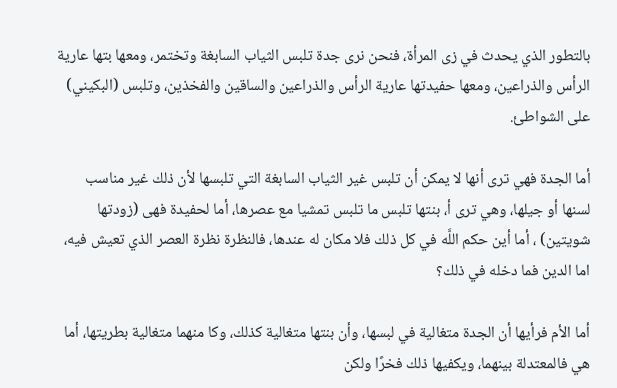بالتطور الذي يحدث في زى المرأة، فنحن نرى جدة تلبس الثياب السابغة وتختمر، ومعها بتها عارية الرأس والذراعين، ومعها حفيدتها عارية الرأس والذراعين والساقين والفخذين، وتلبس (البكيني) على الشواطئ.

أما الجدة فهي ترى أنها لا يمكن أن تلبس غير الثياب السابغة التي تلبسها لأن ذلك غير مناسب لسنها أو جيلها، وهي ترى أ، بنتها تلبس ما تلبس تمشيا مع عصرها، أما لحفيدة فهى (زودتها شويتين) ، أما أين حكم اللَّه في كل ذلك فلا مكان له عندها، فالنظرة نظرة العصر الذي تعيش فيه، اما الدين فما دخله في ذلك؟

أما الأم فرأيها أن الجدة متغالية في لبسها، وأن بنتها متغالية كذلك، وكا منهما متغالية بطريتها، أما هي فالمعتدلة بينهما، ويكفيها ذلك فخرًا ولكن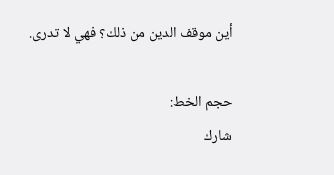أين موقف الدين من ذلك؟ فهي لا تدرى.

حجم الخط:
شارك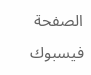الصفحة
فيسبوك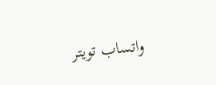واتساب تويتر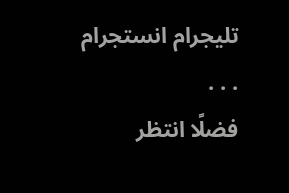تليجرام انستجرام
. . .
فضلًا انتظر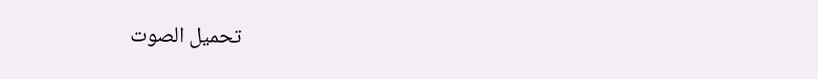تحميل الصوت